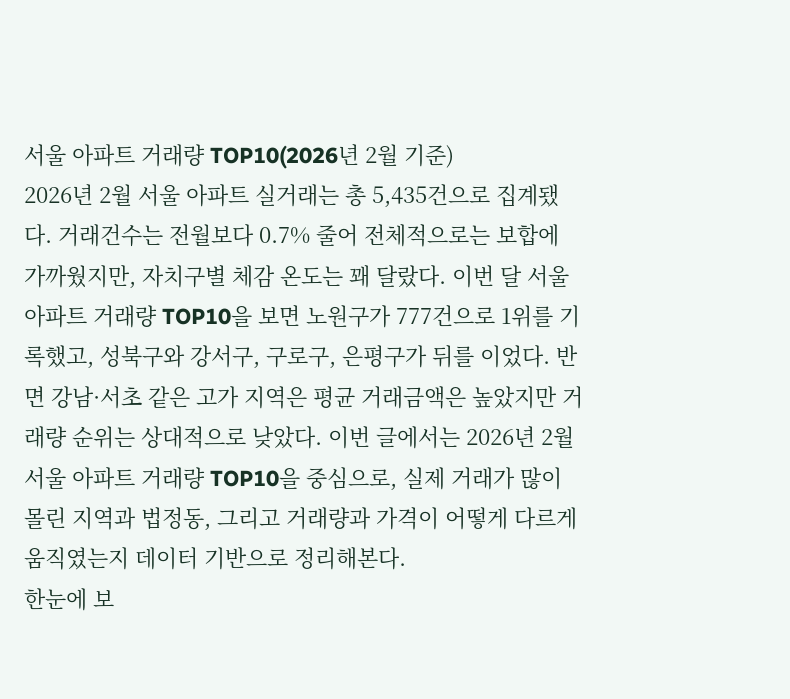서울 아파트 거래량 TOP10(2026년 2월 기준)
2026년 2월 서울 아파트 실거래는 총 5,435건으로 집계됐다. 거래건수는 전월보다 0.7% 줄어 전체적으로는 보합에 가까웠지만, 자치구별 체감 온도는 꽤 달랐다. 이번 달 서울 아파트 거래량 TOP10을 보면 노원구가 777건으로 1위를 기록했고, 성북구와 강서구, 구로구, 은평구가 뒤를 이었다. 반면 강남·서초 같은 고가 지역은 평균 거래금액은 높았지만 거래량 순위는 상대적으로 낮았다. 이번 글에서는 2026년 2월 서울 아파트 거래량 TOP10을 중심으로, 실제 거래가 많이 몰린 지역과 법정동, 그리고 거래량과 가격이 어떻게 다르게 움직였는지 데이터 기반으로 정리해본다.
한눈에 보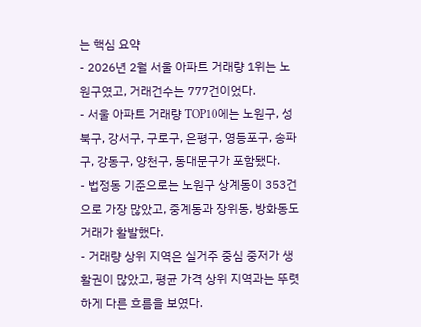는 핵심 요약
- 2026년 2월 서울 아파트 거래량 1위는 노원구였고, 거래건수는 777건이었다.
- 서울 아파트 거래량 TOP10에는 노원구, 성북구, 강서구, 구로구, 은평구, 영등포구, 송파구, 강동구, 양천구, 동대문구가 포함됐다.
- 법정동 기준으로는 노원구 상계동이 353건으로 가장 많았고, 중계동과 장위동, 방화동도 거래가 활발했다.
- 거래량 상위 지역은 실거주 중심 중저가 생활권이 많았고, 평균 가격 상위 지역과는 뚜렷하게 다른 흐름을 보였다.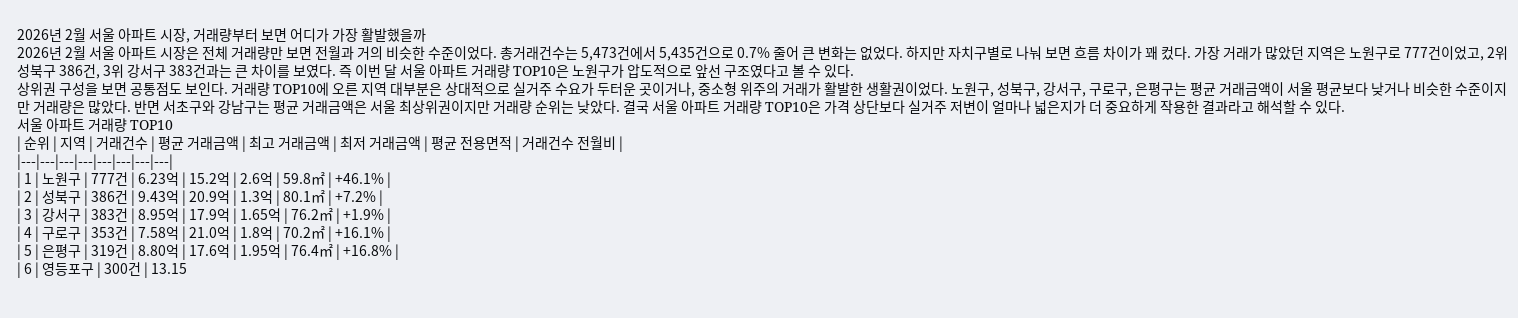2026년 2월 서울 아파트 시장, 거래량부터 보면 어디가 가장 활발했을까
2026년 2월 서울 아파트 시장은 전체 거래량만 보면 전월과 거의 비슷한 수준이었다. 총거래건수는 5,473건에서 5,435건으로 0.7% 줄어 큰 변화는 없었다. 하지만 자치구별로 나눠 보면 흐름 차이가 꽤 컸다. 가장 거래가 많았던 지역은 노원구로 777건이었고, 2위 성북구 386건, 3위 강서구 383건과는 큰 차이를 보였다. 즉 이번 달 서울 아파트 거래량 TOP10은 노원구가 압도적으로 앞선 구조였다고 볼 수 있다.
상위권 구성을 보면 공통점도 보인다. 거래량 TOP10에 오른 지역 대부분은 상대적으로 실거주 수요가 두터운 곳이거나, 중소형 위주의 거래가 활발한 생활권이었다. 노원구, 성북구, 강서구, 구로구, 은평구는 평균 거래금액이 서울 평균보다 낮거나 비슷한 수준이지만 거래량은 많았다. 반면 서초구와 강남구는 평균 거래금액은 서울 최상위권이지만 거래량 순위는 낮았다. 결국 서울 아파트 거래량 TOP10은 가격 상단보다 실거주 저변이 얼마나 넓은지가 더 중요하게 작용한 결과라고 해석할 수 있다.
서울 아파트 거래량 TOP10
| 순위 | 지역 | 거래건수 | 평균 거래금액 | 최고 거래금액 | 최저 거래금액 | 평균 전용면적 | 거래건수 전월비 |
|---|---|---|---|---|---|---|---|
| 1 | 노원구 | 777건 | 6.23억 | 15.2억 | 2.6억 | 59.8㎡ | +46.1% |
| 2 | 성북구 | 386건 | 9.43억 | 20.9억 | 1.3억 | 80.1㎡ | +7.2% |
| 3 | 강서구 | 383건 | 8.95억 | 17.9억 | 1.65억 | 76.2㎡ | +1.9% |
| 4 | 구로구 | 353건 | 7.58억 | 21.0억 | 1.8억 | 70.2㎡ | +16.1% |
| 5 | 은평구 | 319건 | 8.80억 | 17.6억 | 1.95억 | 76.4㎡ | +16.8% |
| 6 | 영등포구 | 300건 | 13.15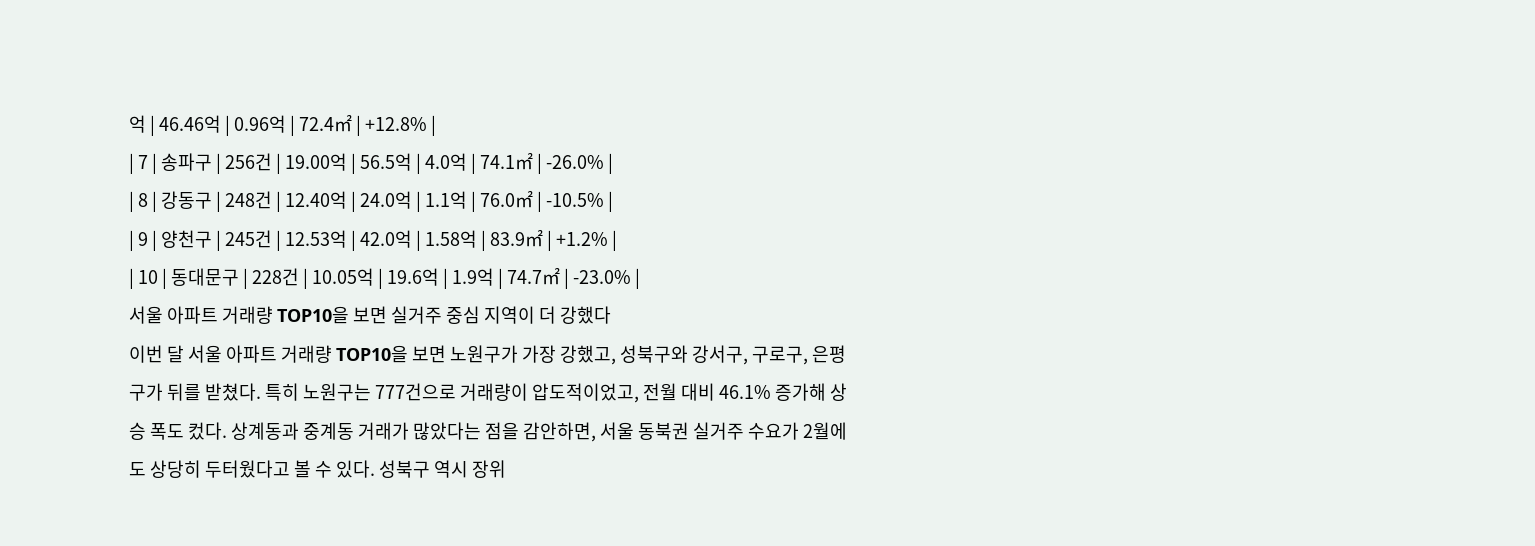억 | 46.46억 | 0.96억 | 72.4㎡ | +12.8% |
| 7 | 송파구 | 256건 | 19.00억 | 56.5억 | 4.0억 | 74.1㎡ | -26.0% |
| 8 | 강동구 | 248건 | 12.40억 | 24.0억 | 1.1억 | 76.0㎡ | -10.5% |
| 9 | 양천구 | 245건 | 12.53억 | 42.0억 | 1.58억 | 83.9㎡ | +1.2% |
| 10 | 동대문구 | 228건 | 10.05억 | 19.6억 | 1.9억 | 74.7㎡ | -23.0% |
서울 아파트 거래량 TOP10을 보면 실거주 중심 지역이 더 강했다
이번 달 서울 아파트 거래량 TOP10을 보면 노원구가 가장 강했고, 성북구와 강서구, 구로구, 은평구가 뒤를 받쳤다. 특히 노원구는 777건으로 거래량이 압도적이었고, 전월 대비 46.1% 증가해 상승 폭도 컸다. 상계동과 중계동 거래가 많았다는 점을 감안하면, 서울 동북권 실거주 수요가 2월에도 상당히 두터웠다고 볼 수 있다. 성북구 역시 장위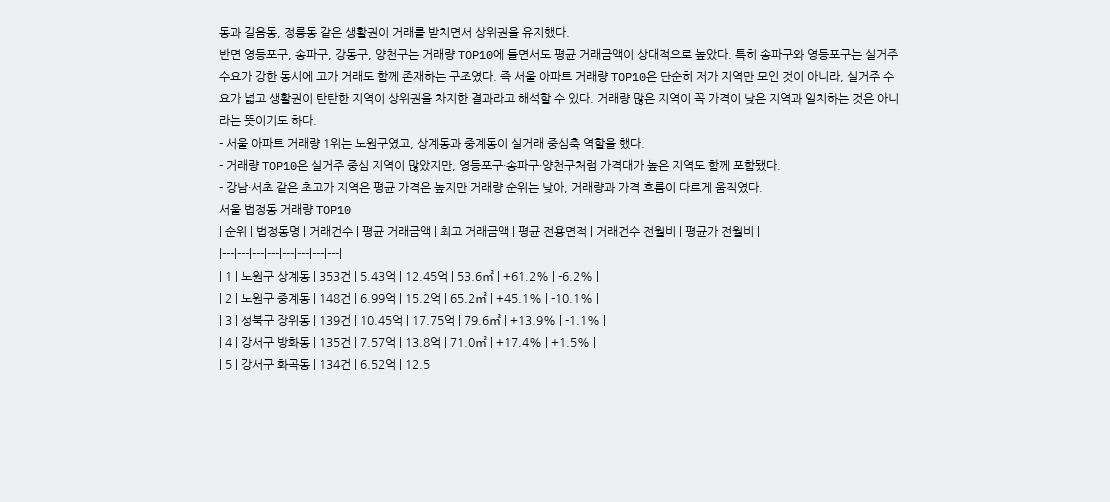동과 길음동, 정릉동 같은 생활권이 거래를 받치면서 상위권을 유지했다.
반면 영등포구, 송파구, 강동구, 양천구는 거래량 TOP10에 들면서도 평균 거래금액이 상대적으로 높았다. 특히 송파구와 영등포구는 실거주 수요가 강한 동시에 고가 거래도 함께 존재하는 구조였다. 즉 서울 아파트 거래량 TOP10은 단순히 저가 지역만 모인 것이 아니라, 실거주 수요가 넓고 생활권이 탄탄한 지역이 상위권을 차지한 결과라고 해석할 수 있다. 거래량 많은 지역이 꼭 가격이 낮은 지역과 일치하는 것은 아니라는 뜻이기도 하다.
- 서울 아파트 거래량 1위는 노원구였고, 상계동과 중계동이 실거래 중심축 역할을 했다.
- 거래량 TOP10은 실거주 중심 지역이 많았지만, 영등포구·송파구·양천구처럼 가격대가 높은 지역도 함께 포함됐다.
- 강남·서초 같은 초고가 지역은 평균 가격은 높지만 거래량 순위는 낮아, 거래량과 가격 흐름이 다르게 움직였다.
서울 법정동 거래량 TOP10
| 순위 | 법정동명 | 거래건수 | 평균 거래금액 | 최고 거래금액 | 평균 전용면적 | 거래건수 전월비 | 평균가 전월비 |
|---|---|---|---|---|---|---|---|
| 1 | 노원구 상계동 | 353건 | 5.43억 | 12.45억 | 53.6㎡ | +61.2% | -6.2% |
| 2 | 노원구 중계동 | 148건 | 6.99억 | 15.2억 | 65.2㎡ | +45.1% | -10.1% |
| 3 | 성북구 장위동 | 139건 | 10.45억 | 17.75억 | 79.6㎡ | +13.9% | -1.1% |
| 4 | 강서구 방화동 | 135건 | 7.57억 | 13.8억 | 71.0㎡ | +17.4% | +1.5% |
| 5 | 강서구 화곡동 | 134건 | 6.52억 | 12.5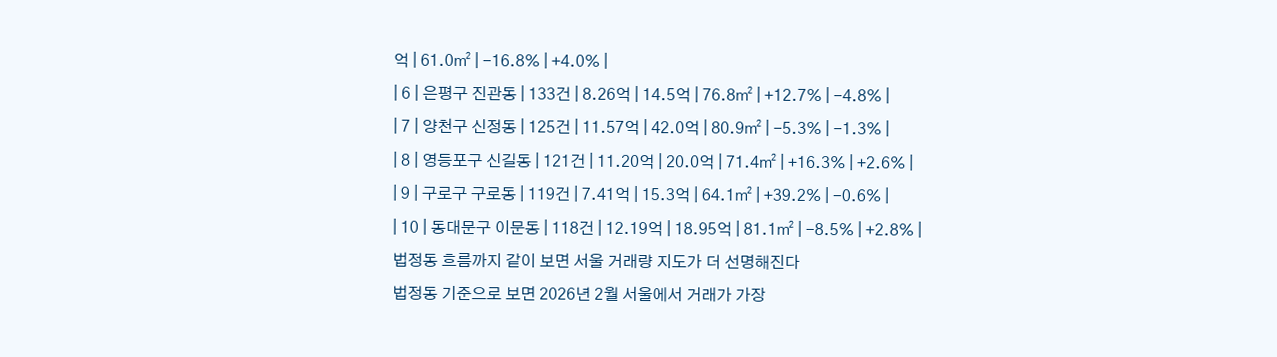억 | 61.0㎡ | -16.8% | +4.0% |
| 6 | 은평구 진관동 | 133건 | 8.26억 | 14.5억 | 76.8㎡ | +12.7% | -4.8% |
| 7 | 양천구 신정동 | 125건 | 11.57억 | 42.0억 | 80.9㎡ | -5.3% | -1.3% |
| 8 | 영등포구 신길동 | 121건 | 11.20억 | 20.0억 | 71.4㎡ | +16.3% | +2.6% |
| 9 | 구로구 구로동 | 119건 | 7.41억 | 15.3억 | 64.1㎡ | +39.2% | -0.6% |
| 10 | 동대문구 이문동 | 118건 | 12.19억 | 18.95억 | 81.1㎡ | -8.5% | +2.8% |
법정동 흐름까지 같이 보면 서울 거래량 지도가 더 선명해진다
법정동 기준으로 보면 2026년 2월 서울에서 거래가 가장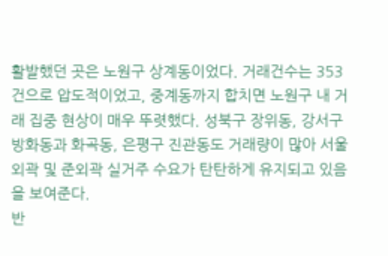활발했던 곳은 노원구 상계동이었다. 거래건수는 353건으로 압도적이었고, 중계동까지 합치면 노원구 내 거래 집중 현상이 매우 뚜렷했다. 성북구 장위동, 강서구 방화동과 화곡동, 은평구 진관동도 거래량이 많아 서울 외곽 및 준외곽 실거주 수요가 탄탄하게 유지되고 있음을 보여준다.
반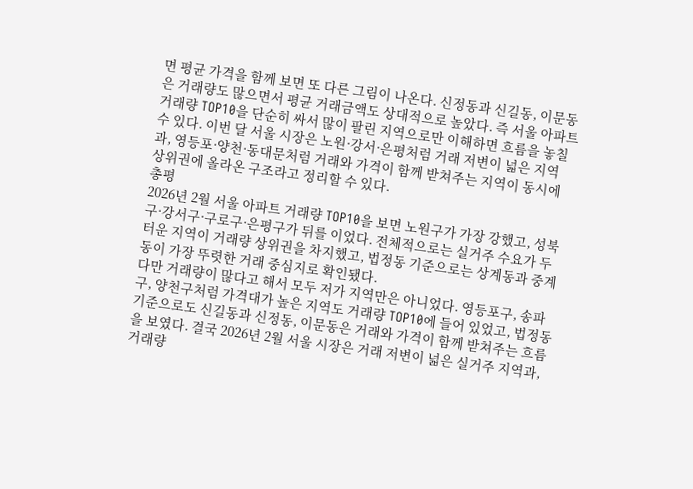면 평균 가격을 함께 보면 또 다른 그림이 나온다. 신정동과 신길동, 이문동은 거래량도 많으면서 평균 거래금액도 상대적으로 높았다. 즉 서울 아파트 거래량 TOP10을 단순히 싸서 많이 팔린 지역으로만 이해하면 흐름을 놓칠 수 있다. 이번 달 서울 시장은 노원·강서·은평처럼 거래 저변이 넓은 지역과, 영등포·양천·동대문처럼 거래와 가격이 함께 받쳐주는 지역이 동시에 상위권에 올라온 구조라고 정리할 수 있다.
총평
2026년 2월 서울 아파트 거래량 TOP10을 보면 노원구가 가장 강했고, 성북구·강서구·구로구·은평구가 뒤를 이었다. 전체적으로는 실거주 수요가 두터운 지역이 거래량 상위권을 차지했고, 법정동 기준으로는 상계동과 중계동이 가장 뚜렷한 거래 중심지로 확인됐다.
다만 거래량이 많다고 해서 모두 저가 지역만은 아니었다. 영등포구, 송파구, 양천구처럼 가격대가 높은 지역도 거래량 TOP10에 들어 있었고, 법정동 기준으로도 신길동과 신정동, 이문동은 거래와 가격이 함께 받쳐주는 흐름을 보였다. 결국 2026년 2월 서울 시장은 거래 저변이 넓은 실거주 지역과, 거래량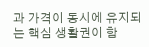과 가격이 동시에 유지되는 핵심 생활권이 함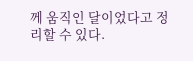께 움직인 달이었다고 정리할 수 있다.